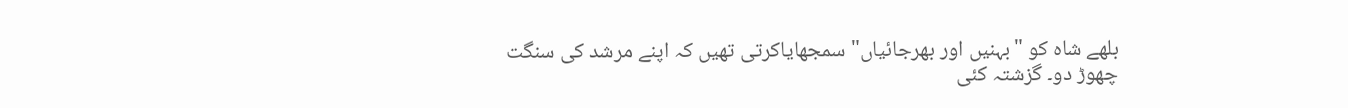بلھے شاہ کو "بہنیں اور بھرجائیاں" سمجھایاکرتی تھیں کہ اپنے مرشد کی سنگت چھوڑ دو۔ گزشتہ کئی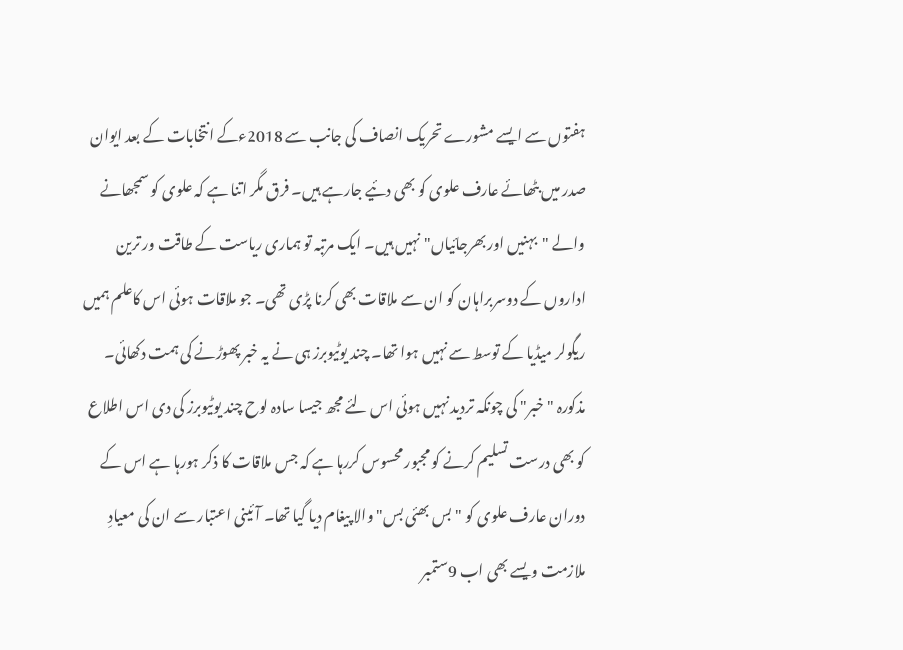ہفتوں سے ایسے مشورے تحریک انصاف کی جانب سے 2018ءکے انتخابات کے بعد ایوان صدر میں بٹھائے عارف علوی کو بھی دئیے جارہے ہیں۔ فرق مگر اتنا ہے کہ علوی کو سمجھانے والے "بہنیں اور بھرجائیاں" نہیں ہیں۔ ایک مرتبہ تو ہماری ریاست کے طاقت ور ترین اداروں کے دوسربراہان کو ان سے ملاقات بھی کرنا پڑی تھی۔ جو ملاقات ہوئی اس کاعلم ہمیں ریگولر میڈیا کے توسط سے نہیں ہوا تھا۔ چند یوٹیوبرز ہی نے یہ خبر پھوڑنے کی ہمت دکھائی۔
مذکورہ "خبر" کی چونکہ تردید نہیں ہوئی اس لئے مجھ جیسا سادہ لوح چند یوٹیوبرز کی دی اس اطلاع کو بھی درست تسلیم کرنے کو مجبور محسوس کررہا ہے کہ جس ملاقات کا ذکر ہورہا ہے اس کے دوران عارف علوی کو "بس بھئی بس" والا پیغام دیا گیا تھا۔ آئینی اعتبار سے ان کی معیادِ ملازمت ویسے بھی اب 9ستمبر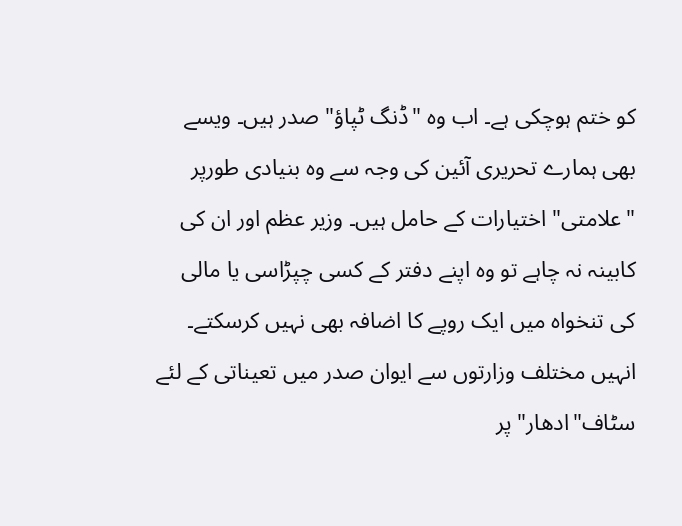کو ختم ہوچکی ہے۔ اب وہ "ڈنگ ٹپاؤ" صدر ہیں۔ ویسے بھی ہمارے تحریری آئین کی وجہ سے وہ بنیادی طورپر "علامتی" اختیارات کے حامل ہیں۔ وزیر عظم اور ان کی کابینہ نہ چاہے تو وہ اپنے دفتر کے کسی چپڑاسی یا مالی کی تنخواہ میں ایک روپے کا اضافہ بھی نہیں کرسکتے۔ انہیں مختلف وزارتوں سے ایوان صدر میں تعیناتی کے لئے سٹاف"ادھار" پر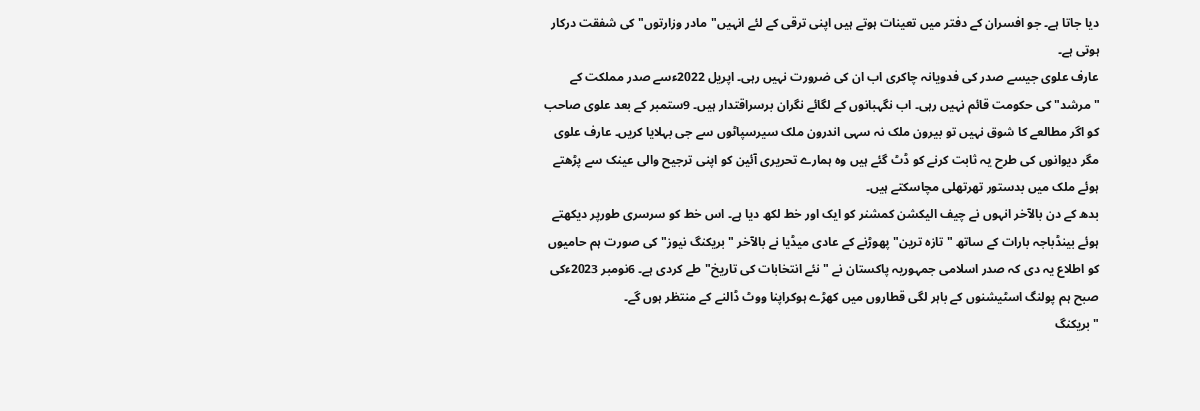دیا جاتا ہے۔ جو افسران کے دفتر میں تعینات ہوتے ہیں اپنی ترقی کے لئے انہیں"مادر وزارتوں" کی شفقت درکار ہوتی ہے۔
عارف علوی جیسے صدر کی فدویانہ چاکری اب ان کی ضرورت نہیں رہی۔ اپریل 2022ءسے صدر مملکت کے "مرشد" کی حکومت قائم نہیں رہی۔ اب نگہبانوں کے لگائے نگران برسراقتدار ہیں۔ 9ستمبر کے بعد علوی صاحب کو اگر مطالعے کا شوق نہیں تو بیرون ملک نہ سہی اندرون ملک سیرسپاٹوں سے جی بہلایا کریں۔ عارف علوی مگر دیوانوں کی طرح یہ ثابت کرنے کو ڈٹ گئے ہیں وہ ہمارے تحریری آئین کو اپنی ترجیح والی عینک سے پڑھتے ہوئے ملک میں بدستور تھرتھلی مچاسکتے ہیں۔
بدھ کے دن بالآخر انہوں نے چیف الیکشن کمشنر کو ایک اور خط لکھ دیا ہے۔ اس خط کو سرسری طورپر دیکھتے ہوئے بینڈباجہ بارات کے ساتھ "تازہ ترین" پھوڑنے کے عادی میڈیا نے بالآخر "بریکنگ نیوز" کی صورت ہم حامیوں کو اطلاع یہ دی کہ صدر اسلامی جمہوریہ پاکستان نے "نئے انتخابات کی تاریخ"طے کردی ہے۔ 6نومبر 2023ءکی صبح ہم پولنگ اسٹیشنوں کے باہر لگی قطاروں میں کھڑے ہوکراپنا ووٹ ڈالنے کے منتظر ہوں گے۔
"بریکنگ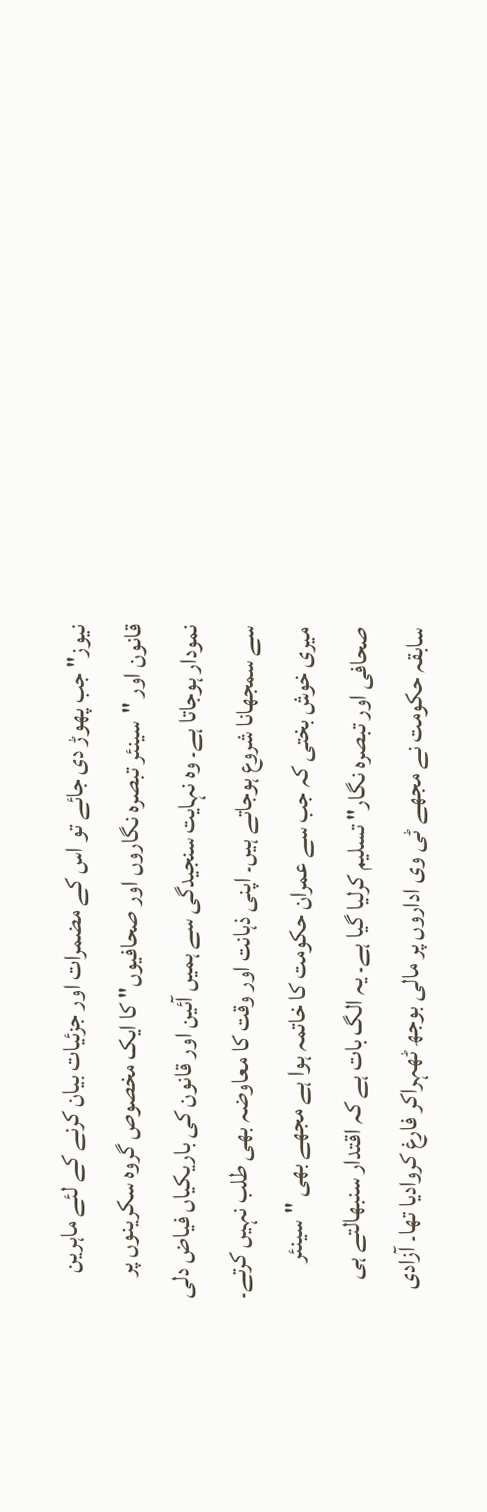نیوز" جب پھوڑ دی جائے تو اس کے مضمرات اور جزئیات بیان کرنے کے لئے ماہرین قانون اور "سینئر تبصرہ نگاروں اور صحافیوں" کا ایک مخصوص گروہ سکرینوں پر نمودار ہوجاتا ہے۔ وہ نہایت سنجیدگی سے ہمیں آئین اور قانون کی باریکیاں فیاض دلی سے سمجھانا شروع ہوجاتے ہیں۔ اپنی ذہانت اور وقت کا معاوضہ بھی طلب نہیں کرتے۔ میری خوش بختی کہ جب سے عمران حکومت کا خاتمہ ہوا ہے مجھے بھی "سینئر صحافی اور تبصرہ نگار" تسلیم کرلیا گیا ہے۔ یہ الگ بات ہے کہ اقتدار سنبھالتے ہی سابقہ حکومت نے مجھے ٹی وی اداروں پر مالی بوجھ ٹھہراکر فارغ کروادیا تھا۔ آزادی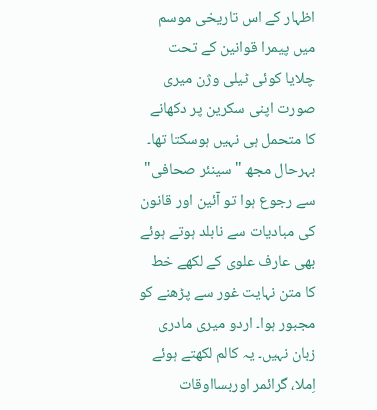اظہار کے اس تاریخی موسم میں پیمرا قوانین کے تحت چلایا کوئی ٹیلی وژن میری صورت اپنی سکرین پر دکھانے کا متحمل ہی نہیں ہوسکتا تھا۔
بہرحال مجھ "سینئر صحافی" سے رجوع ہوا تو آئین اور قانون کی مبادیات سے نابلد ہوتے ہوئے بھی عارف علوی کے لکھے خط کا متن نہایت غور سے پڑھنے کو مجبور ہوا۔ اردو میری مادری زبان نہیں۔ یہ کالم لکھتے ہوئے اِملا، گرائمر اوربسااوقات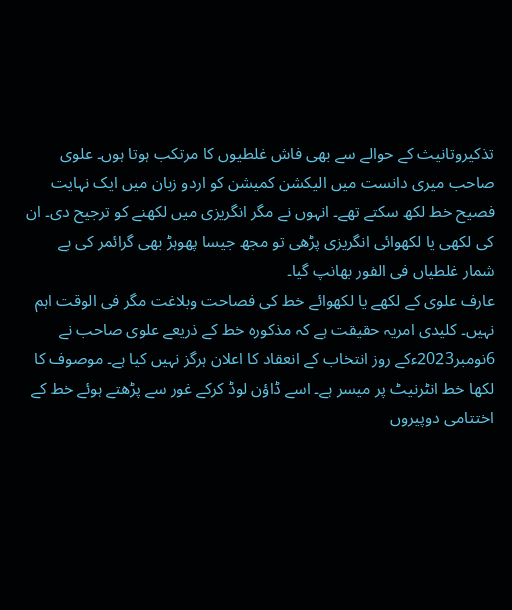تذکیروتانیث کے حوالے سے بھی فاش غلطیوں کا مرتکب ہوتا ہوں۔ علوی صاحب میری دانست میں الیکشن کمیشن کو اردو زبان میں ایک نہایت فصیح خط لکھ سکتے تھے۔ انہوں نے مگر انگریزی میں لکھنے کو ترجیح دی۔ ان کی لکھی یا لکھوائی انگریزی پڑھی تو مجھ جیسا پھوہڑ بھی گرائمر کی بے شمار غلطیاں فی الفور بھانپ گیا۔
عارف علوی کے لکھے یا لکھوائے خط کی فصاحت وبلاغت مگر فی الوقت اہم نہیں۔ کلیدی امریہ حقیقت ہے کہ مذکورہ خط کے ذریعے علوی صاحب نے 6نومبر2023ءکے روز انتخاب کے انعقاد کا اعلان ہرگز نہیں کیا ہے۔ موصوف کا لکھا خط انٹرنیٹ پر میسر ہے۔ اسے ڈاؤن لوڈ کرکے غور سے پڑھتے ہوئے خط کے اختتامی دوپیروں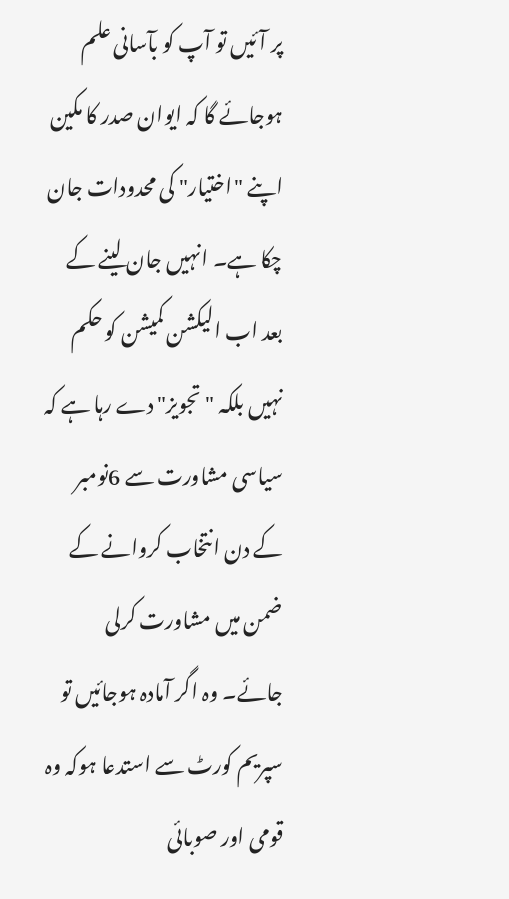پر آئیں تو آپ کو بآسانی علم ہوجائے گا کہ ایوان صدر کا مکین اپنے "اختیار" کی محدودات جان چکا ہے۔ انہیں جان لینے کے بعد اب الیکشن کمیشن کو حکم نہیں بلکہ "تجویز" دے رہا ہے کہ سیاسی مشاورت سے 6نومبر کے دن انتخاب کروانے کے ضمن میں مشاورت کرلی جائے۔ وہ اگر آمادہ ہوجائیں تو سپریم کورٹ سے استدعا ہوکہ وہ قومی اور صوبائی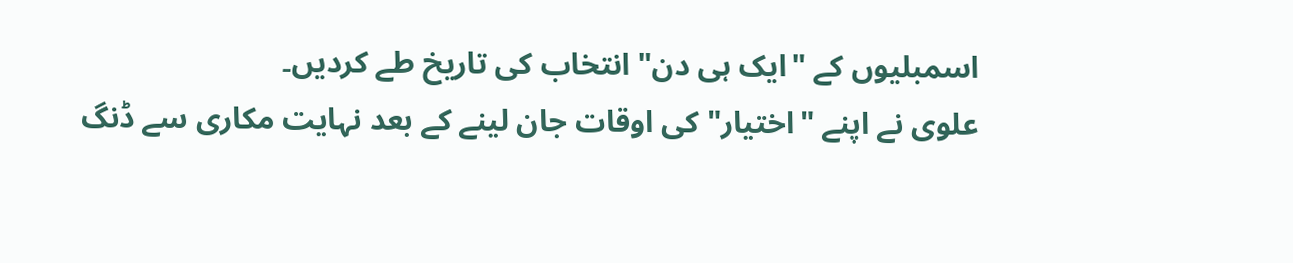اسمبلیوں کے "ایک ہی دن" انتخاب کی تاریخ طے کردیں۔
علوی نے اپنے "اختیار" کی اوقات جان لینے کے بعد نہایت مکاری سے ڈنگ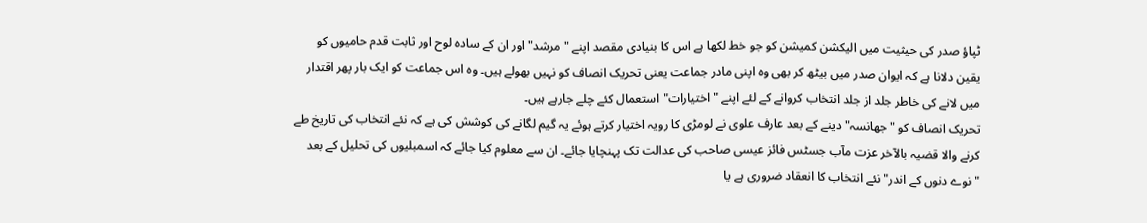ٹپاؤ صدر کی حیثیت میں الیکشن کمیشن کو جو خط لکھا ہے اس کا بنیادی مقصد اپنے "مرشد" اور ان کے سادہ لوح اور ثابت قدم حامیوں کو یقین دلانا ہے کہ ایوان صدر میں بیٹھ کر بھی وہ اپنی مادر جماعت یعنی تحریک انصاف کو نہیں بھولے ہیں۔ وہ اس جماعت کو ایک بار پھر اقتدار میں لانے کی خاطر جلد از جلد انتخاب کروانے کے لئے اپنے "اختیارات" استعمال کئے چلے جارہے ہیں۔
تحریک انصاف کو "جھانسہ" دینے کے بعد عارف علوی نے لومڑی کا رویہ اختیار کرتے ہوئے یہ گیم لگانے کی کوشش کی ہے کہ نئے انتخاب کی تاریخ طے کرنے والا قضیہ بالآخر عزت مآب جسٹس فائز عیسی صاحب کی عدالت تک پہنچایا جائے۔ ان سے معلوم کیا جائے کہ اسمبلیوں کی تحلیل کے بعد "نوے دنوں کے اندر" نئے انتخاب کا انعقاد ضروری ہے یا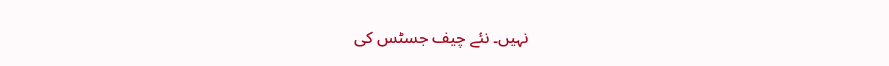نہیں۔ نئے چیف جسٹس کی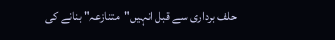حلف برداری سے قبل انہیں"متنازعہ" بنانے کی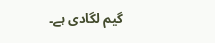گیم لگادی ہے۔